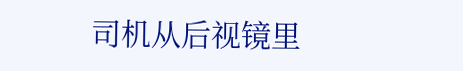司机从后视镜里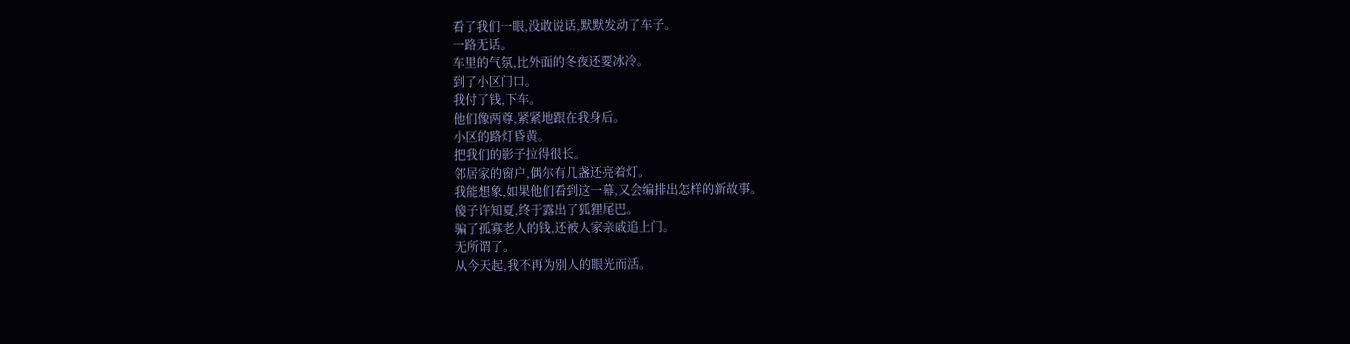看了我们一眼,没敢说话,默默发动了车子。
一路无话。
车里的气氛,比外面的冬夜还要冰冷。
到了小区门口。
我付了钱,下车。
他们像两尊,紧紧地跟在我身后。
小区的路灯昏黄。
把我们的影子拉得很长。
邻居家的窗户,偶尔有几盏还亮着灯。
我能想象,如果他们看到这一幕,又会编排出怎样的新故事。
傻子许知夏,终于露出了狐狸尾巴。
骗了孤寡老人的钱,还被人家亲戚追上门。
无所谓了。
从今天起,我不再为别人的眼光而活。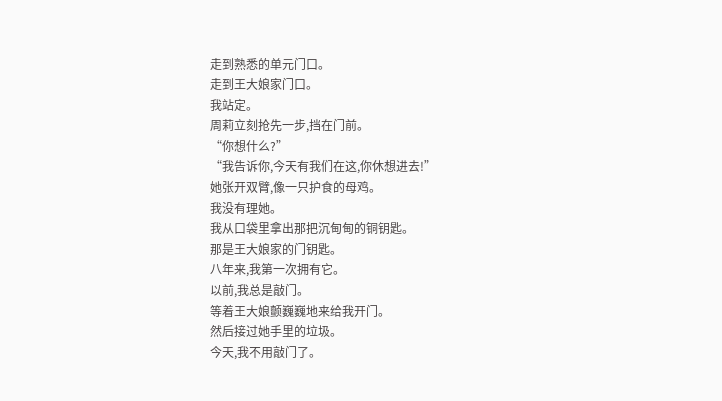走到熟悉的单元门口。
走到王大娘家门口。
我站定。
周莉立刻抢先一步,挡在门前。
“你想什么?”
“我告诉你,今天有我们在这,你休想进去!”
她张开双臂,像一只护食的母鸡。
我没有理她。
我从口袋里拿出那把沉甸甸的铜钥匙。
那是王大娘家的门钥匙。
八年来,我第一次拥有它。
以前,我总是敲门。
等着王大娘颤巍巍地来给我开门。
然后接过她手里的垃圾。
今天,我不用敲门了。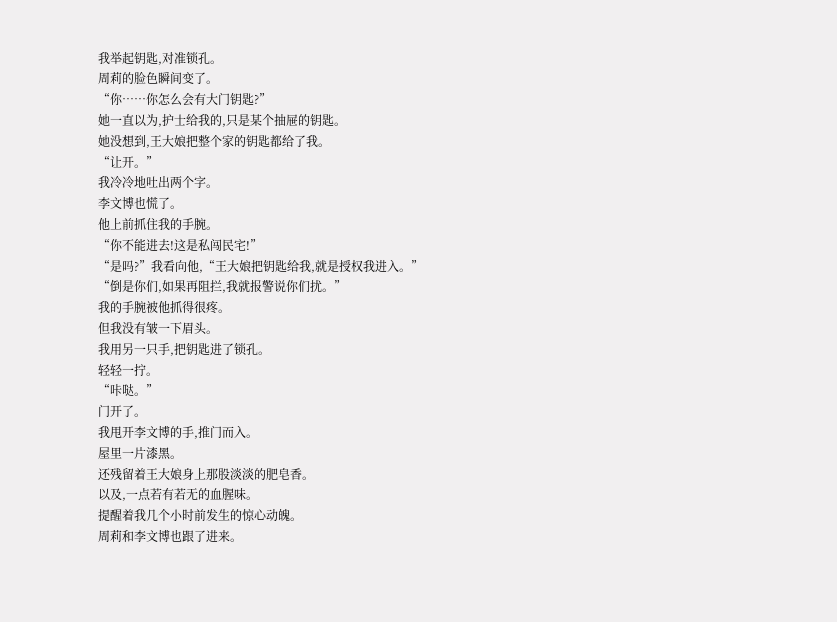我举起钥匙,对准锁孔。
周莉的脸色瞬间变了。
“你……你怎么会有大门钥匙?”
她一直以为,护士给我的,只是某个抽屉的钥匙。
她没想到,王大娘把整个家的钥匙都给了我。
“让开。”
我冷冷地吐出两个字。
李文博也慌了。
他上前抓住我的手腕。
“你不能进去!这是私闯民宅!”
“是吗?”我看向他,“王大娘把钥匙给我,就是授权我进入。”
“倒是你们,如果再阻拦,我就报警说你们扰。”
我的手腕被他抓得很疼。
但我没有皱一下眉头。
我用另一只手,把钥匙进了锁孔。
轻轻一拧。
“咔哒。”
门开了。
我甩开李文博的手,推门而入。
屋里一片漆黑。
还残留着王大娘身上那股淡淡的肥皂香。
以及,一点若有若无的血腥味。
提醒着我几个小时前发生的惊心动魄。
周莉和李文博也跟了进来。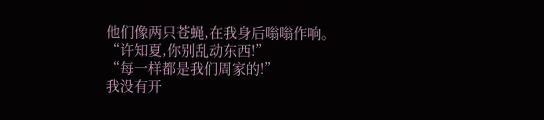他们像两只苍蝇,在我身后嗡嗡作响。
“许知夏,你别乱动东西!”
“每一样都是我们周家的!”
我没有开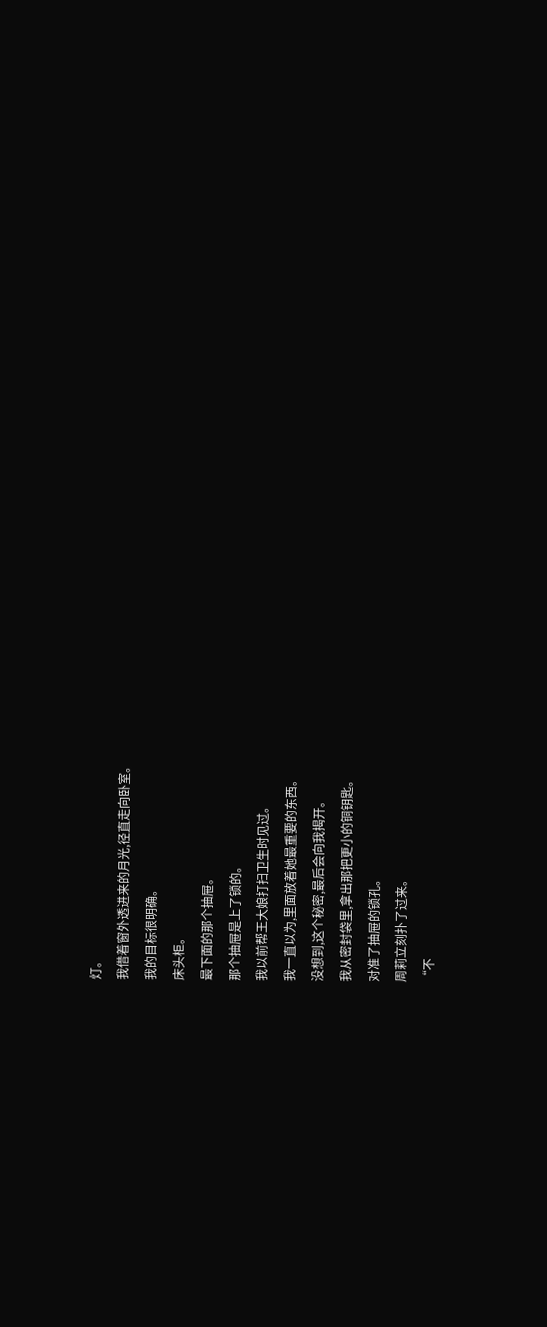灯。
我借着窗外透进来的月光,径直走向卧室。
我的目标很明确。
床头柜。
最下面的那个抽屉。
那个抽屉是上了锁的。
我以前帮王大娘打扫卫生时见过。
我一直以为,里面放着她最重要的东西。
没想到,这个秘密,最后会向我揭开。
我从密封袋里,拿出那把更小的铜钥匙。
对准了抽屉的锁孔。
周莉立刻扑了过来。
“不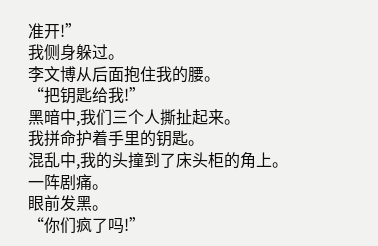准开!”
我侧身躲过。
李文博从后面抱住我的腰。
“把钥匙给我!”
黑暗中,我们三个人撕扯起来。
我拼命护着手里的钥匙。
混乱中,我的头撞到了床头柜的角上。
一阵剧痛。
眼前发黑。
“你们疯了吗!”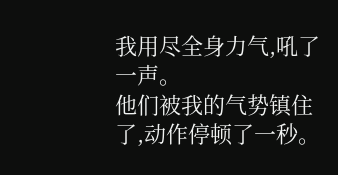我用尽全身力气,吼了一声。
他们被我的气势镇住了,动作停顿了一秒。